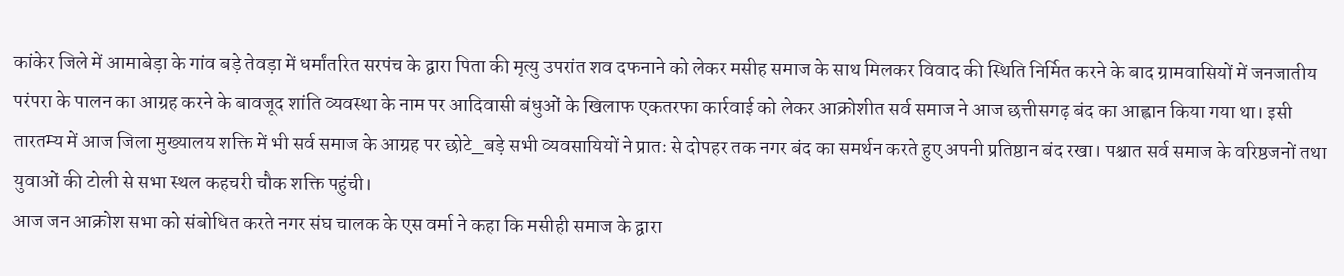कांकेर जिले में आमाबेड़ा के गांव बड़े तेवड़ा में धर्मांतरित सरपंच के द्वारा पिता की मृत्यु उपरांत शव दफनाने को लेकर मसीह समाज के साथ मिलकर विवाद की स्थिति निर्मित करने के बाद ग्रामवासियों में जनजातीय परंपरा के पालन का आग्रह करने के बावजूद शांति व्यवस्था के नाम पर आदिवासी बंधुओं के खिलाफ एकतरफा कार्रवाई को लेकर आक्रोशीत सर्व समाज ने आज छत्तीसगढ़ बंद का आह्वान किया गया था। इसी तारतम्य में आज जिला मुख्यालय शक्ति में भी सर्व समाज के आग्रह पर छोटे_बड़े सभी व्यवसायियों ने प्रातः से दोपहर तक नगर बंद का समर्थन करते हुए अपनी प्रतिष्ठान बंद रखा। पश्चात सर्व समाज के वरिष्ठजनों तथा युवाओं की टोली से सभा स्थल कहचरी चौक शक्ति पहुंची।
आज जन आक्रोश सभा को संबोधित करते नगर संघ चालक के एस वर्मा ने कहा कि मसीही समाज के द्वारा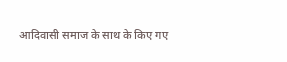आदिवासी समाज के साथ के किए गए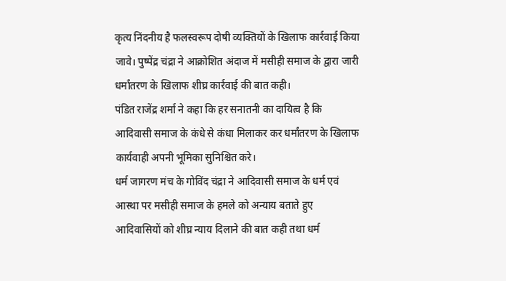कृत्य निंदनीय है फलस्वरूप दोषी व्यक्तियों के खिलाफ कार्रवाई किया जावे। पुष्पेंद्र चंद्रा ने आक्रोशित अंदाज में मसीही समाज के द्वारा जारी धर्मांतरण के खिलाफ शीघ्र कार्रवाई की बात कही।
पंडित राजेंद्र शर्मा ने कहा कि हर सनातनी का दायित्व है कि आदिवासी समाज के कंधे से कंधा मिलाकर कर धर्मांतरण के खिलाफ कार्यवाही अपनी भूमिका सुनिश्चित करे।
धर्म जागरण मंच के गोविंद चंद्रा ने आदिवासी समाज के धर्म एवं आस्था पर मसीही समाज के हमले को अन्याय बताते हुए आदिवासियों को शीघ्र न्याय दिलाने की बात कही तथा धर्म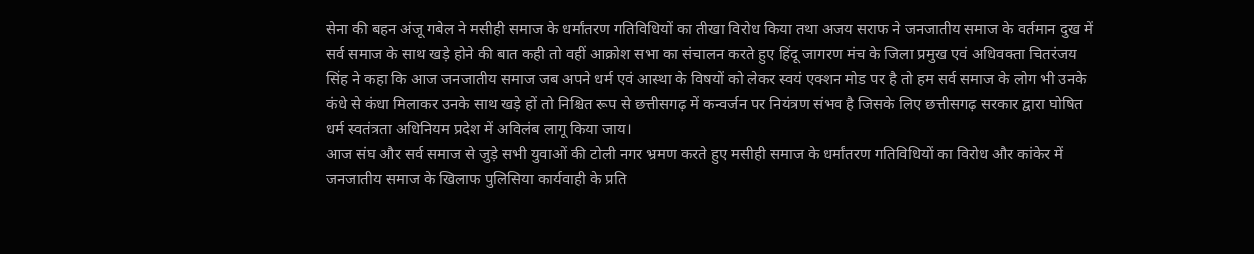सेना की बहन अंजू गबेल ने मसीही समाज के धर्मांतरण गतिविधियों का तीखा विरोध किया तथा अजय सराफ ने जनजातीय समाज के वर्तमान दुख में सर्व समाज के साथ खड़े होने की बात कही तो वहीं आक्रोश सभा का संचालन करते हुए हिंदू जागरण मंच के जिला प्रमुख एवं अधिवक्ता चितरंजय सिंह ने कहा कि आज जनजातीय समाज जब अपने धर्म एवं आस्था के विषयों को लेकर स्वयं एक्शन मोड पर है तो हम सर्व समाज के लोग भी उनके कंधे से कंधा मिलाकर उनके साथ खड़े हों तो निश्चित रूप से छत्तीसगढ़ में कन्वर्जन पर नियंत्रण संभव है जिसके लिए छत्तीसगढ़ सरकार द्वारा घोषित धर्म स्वतंत्रता अधिनियम प्रदेश में अविलंब लागू किया जाय।
आज संघ और सर्व समाज से जुड़े सभी युवाओं की टोली नगर भ्रमण करते हुए मसीही समाज के धर्मांतरण गतिविधियों का विरोध और कांकेर में जनजातीय समाज के खिलाफ पुलिसिया कार्यवाही के प्रति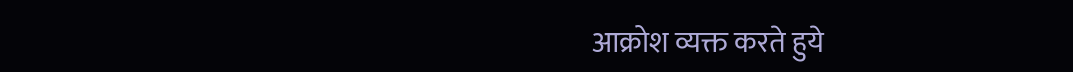आक्रोश व्यक्त करते हुये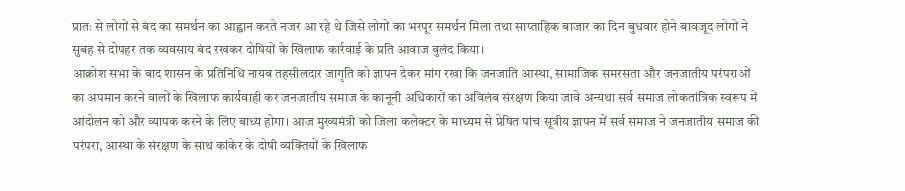प्रातः से लोगों से बंद का समर्थन का आह्वान करते नजर आ रहे थे जिसे लोगों का भरपूर समर्थन मिला तथा साप्ताहिक बाजार का दिन बुधवार होने बावजूद लोगों ने सुबह से दोपहर तक व्यवसाय बंद रखकर दोषियों के खिलाफ कार्रवाई के प्रति आवाज बुलंद किया।
आक्रोश सभा के बाद शासन के प्रतिनिधि नायब तहसीलदार जागृति को ज्ञापन देकर मांग रखा कि जनजाति आस्था, सामाजिक समरसता और जनजातीय परंपराओं का अपमान करने वालों के खिलाफ कार्यवाही कर जनजातीय समाज के कानूनी अधिकारों का अविलंब संरक्षण किया जावे अन्यथा सर्व समाज लोकतांत्रिक स्वरूप में आंदोलन को और व्यापक करने के लिए बाध्य होगा। आज मुख्यमंत्री को जिला कलेक्टर के माध्यम से प्रेषित पांच सूत्रीय ज्ञापन में सर्व समाज ने जनजातीय समाज की परंपरा, आस्था के संरक्षण के साथ कांकेर के दोषी व्यक्तियों के खिलाफ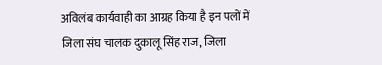अविलंब कार्यवाही का आग्रह किया है इन पलों में जिला संघ चालक दुकालू सिंह राज, जिला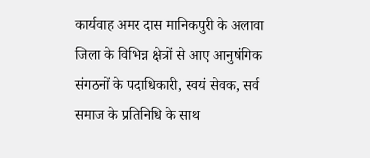कार्यवाह अमर दास मानिकपुरी के अलावा जिला के विभिन्न क्षेत्रों से आए आनुषंगिक संगठनों के पदाधिकारी, स्वयं सेवक, सर्व समाज के प्रतिनिधि के साथ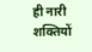ही नारी शक्तियों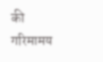की गरिमामय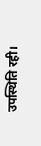उपस्थिति रही।